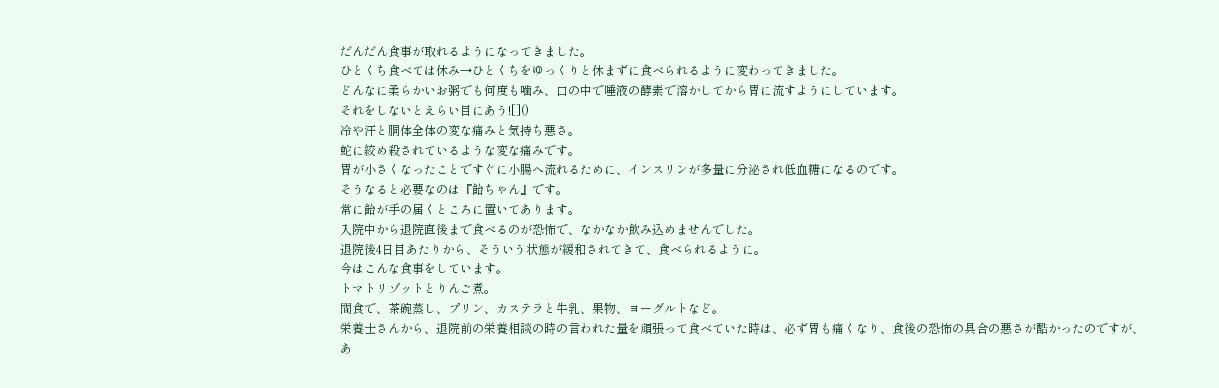だんだん食事が取れるようになってきました。
ひとくち食べては休み→ひとくちをゆっくりと休まずに食べられるように変わってきました。
どんなに柔らかいお粥でも何度も噛み、口の中で唾液の酵素で溶かしてから胃に流すようにしています。
それをしないとえらい目にあう![]()
冷や汗と胴体全体の変な痛みと気持ち悪さ。
蛇に絞め殺されているような変な痛みです。
胃が小さくなったことですぐに小腸へ流れるために、インスリンが多量に分泌され低血糖になるのです。
そうなると必要なのは『飴ちゃん』です。
常に飴が手の届くところに置いてあります。
入院中から退院直後まで食べるのが恐怖で、なかなか飲み込めませんでした。
退院後4日目あたりから、そういう状態が緩和されてきて、食べられるように。
今はこんな食事をしています。
トマトリゾットとりんご煮。
間食で、茶碗蒸し、プリン、カステラと牛乳、果物、ヨーグルトなど。
栄養士さんから、退院前の栄養相談の時の言われた量を頑張って食べていた時は、必ず胃も痛くなり、食後の恐怖の具合の悪さが酷かったのですが、
あ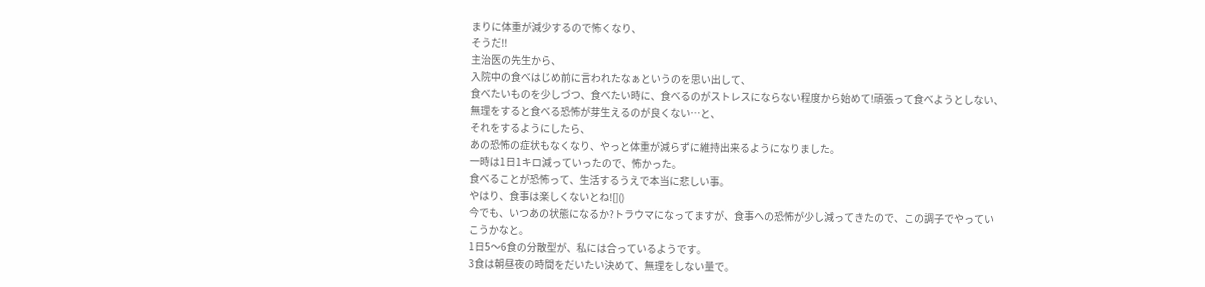まりに体重が減少するので怖くなり、
そうだ!!
主治医の先生から、
入院中の食べはじめ前に言われたなぁというのを思い出して、
食べたいものを少しづつ、食べたい時に、食べるのがストレスにならない程度から始めて!頑張って食べようとしない、無理をすると食べる恐怖が芽生えるのが良くない…と、
それをするようにしたら、
あの恐怖の症状もなくなり、やっと体重が減らずに維持出来るようになりました。
一時は1日1キロ減っていったので、怖かった。
食べることが恐怖って、生活するうえで本当に悲しい事。
やはり、食事は楽しくないとね![]()
今でも、いつあの状態になるか?トラウマになってますが、食事への恐怖が少し減ってきたので、この調子でやっていこうかなと。
1日5〜6食の分散型が、私には合っているようです。
3食は朝昼夜の時間をだいたい決めて、無理をしない量で。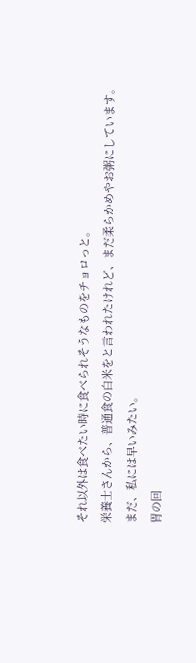それ以外は食べたい時に食べられそうなものをチョロっと。
栄養士さんから、普通食の白米をと言われたけれど、まだ柔らかめやお粥にしています。
まだ、私には早いみたい。
胃の回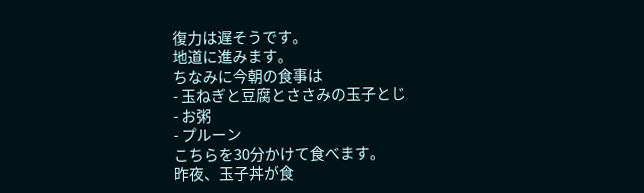復力は遅そうです。
地道に進みます。
ちなみに今朝の食事は
- 玉ねぎと豆腐とささみの玉子とじ
- お粥
- プルーン
こちらを30分かけて食べます。
昨夜、玉子丼が食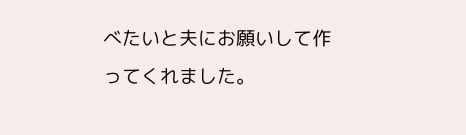べたいと夫にお願いして作ってくれました。